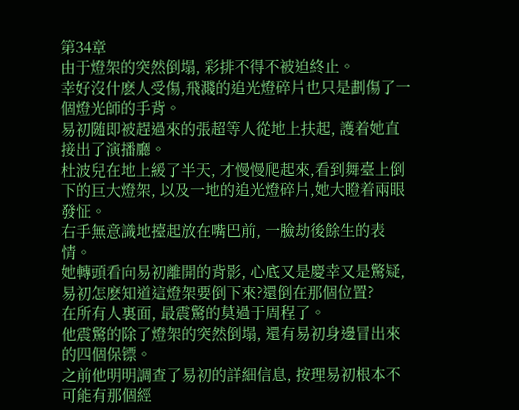第34章
由于燈架的突然倒塌, 彩排不得不被迫終止。
幸好沒什麽人受傷,飛濺的追光燈碎片也只是劃傷了一個燈光師的手背。
易初随即被趕過來的張超等人從地上扶起, 護着她直接出了演播廳。
杜波兒在地上緩了半天, 才慢慢爬起來,看到舞臺上倒下的巨大燈架, 以及一地的追光燈碎片,她大瞪着兩眼發怔。
右手無意識地擡起放在嘴巴前, 一臉劫後餘生的表情。
她轉頭看向易初離開的背影, 心底又是慶幸又是驚疑,易初怎麽知道這燈架要倒下來?還倒在那個位置?
在所有人裏面, 最震驚的莫過于周程了。
他震驚的除了燈架的突然倒塌, 還有易初身邊冒出來的四個保镖。
之前他明明調查了易初的詳細信息, 按理易初根本不可能有那個經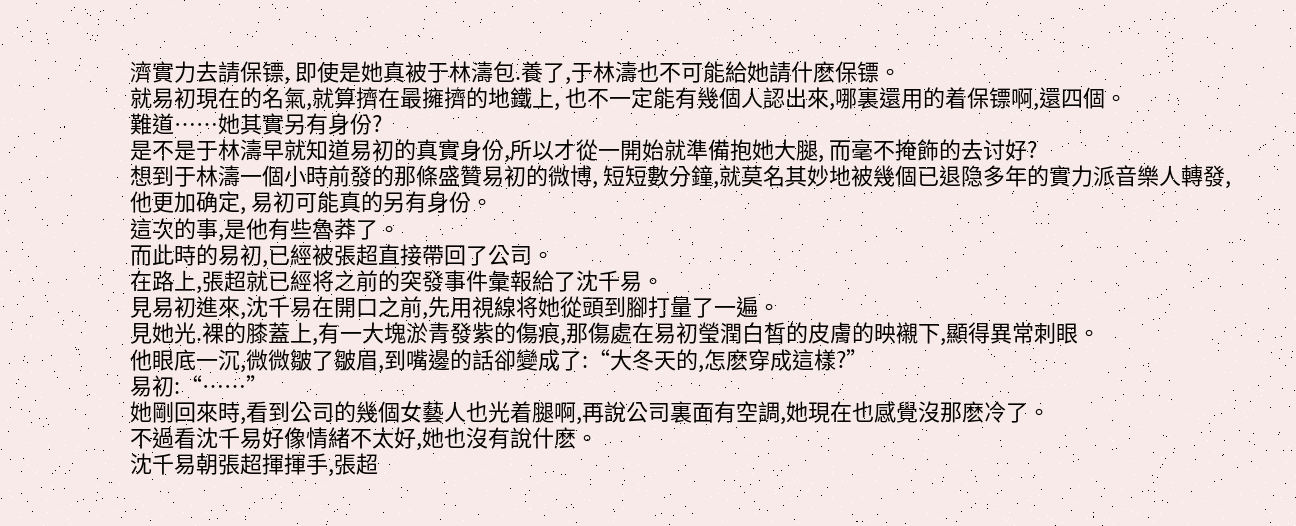濟實力去請保镖, 即使是她真被于林濤包.養了,于林濤也不可能給她請什麽保镖。
就易初現在的名氣,就算擠在最擁擠的地鐵上, 也不一定能有幾個人認出來,哪裏還用的着保镖啊,還四個。
難道……她其實另有身份?
是不是于林濤早就知道易初的真實身份,所以才從一開始就準備抱她大腿, 而毫不掩飾的去讨好?
想到于林濤一個小時前發的那條盛贊易初的微博, 短短數分鐘,就莫名其妙地被幾個已退隐多年的實力派音樂人轉發,他更加确定, 易初可能真的另有身份。
這次的事,是他有些魯莽了。
而此時的易初,已經被張超直接帶回了公司。
在路上,張超就已經将之前的突發事件彙報給了沈千易。
見易初進來,沈千易在開口之前,先用視線将她從頭到腳打量了一遍。
見她光.裸的膝蓋上,有一大塊淤青發紫的傷痕,那傷處在易初瑩潤白皙的皮膚的映襯下,顯得異常刺眼。
他眼底一沉,微微皺了皺眉,到嘴邊的話卻變成了:“大冬天的,怎麽穿成這樣?”
易初:“……”
她剛回來時,看到公司的幾個女藝人也光着腿啊,再說公司裏面有空調,她現在也感覺沒那麽冷了。
不過看沈千易好像情緒不太好,她也沒有說什麽。
沈千易朝張超揮揮手,張超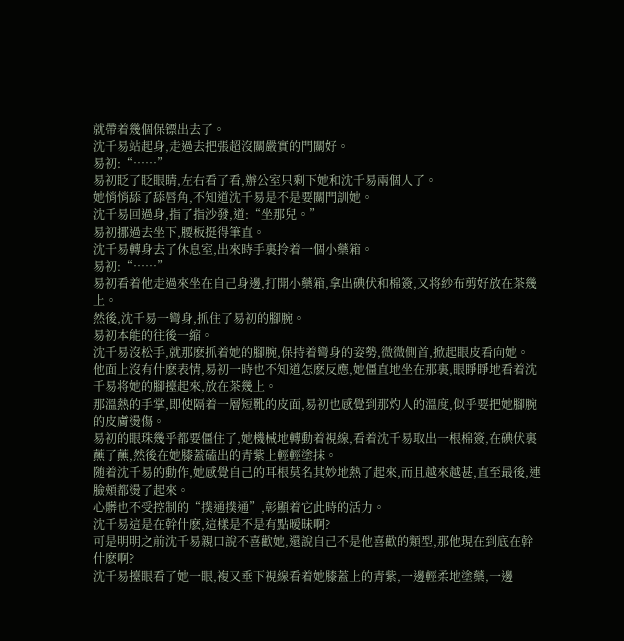就帶着幾個保镖出去了。
沈千易站起身,走過去把張超沒關嚴實的門關好。
易初:“……”
易初眨了眨眼睛,左右看了看,辦公室只剩下她和沈千易兩個人了。
她悄悄舔了舔唇角,不知道沈千易是不是要關門訓她。
沈千易回過身,指了指沙發,道:“坐那兒。”
易初挪過去坐下,腰板挺得筆直。
沈千易轉身去了休息室,出來時手裏拎着一個小藥箱。
易初:“……”
易初看着他走過來坐在自己身邊,打開小藥箱,拿出碘伏和棉簽,又将紗布剪好放在茶幾上。
然後,沈千易一彎身,抓住了易初的腳腕。
易初本能的往後一縮。
沈千易沒松手,就那麽抓着她的腳腕,保持着彎身的姿勢,微微側首,掀起眼皮看向她。
他面上沒有什麽表情,易初一時也不知道怎麽反應,她僵直地坐在那裏,眼睜睜地看着沈千易将她的腳擡起來,放在茶幾上。
那溫熱的手掌,即使隔着一層短靴的皮面,易初也感覺到那灼人的溫度,似乎要把她腳腕的皮膚燙傷。
易初的眼珠幾乎都要僵住了,她機械地轉動着視線,看着沈千易取出一根棉簽,在碘伏裏蘸了蘸,然後在她膝蓋磕出的青紫上輕輕塗抹。
随着沈千易的動作,她感覺自己的耳根莫名其妙地熱了起來,而且越來越甚,直至最後,連臉頰都燙了起來。
心髒也不受控制的“撲通撲通”,彰顯着它此時的活力。
沈千易這是在幹什麽,這樣是不是有點暧昧啊?
可是明明之前沈千易親口說不喜歡她,還說自己不是他喜歡的類型,那他現在到底在幹什麽啊?
沈千易擡眼看了她一眼,複又垂下視線看着她膝蓋上的青紫,一邊輕柔地塗藥,一邊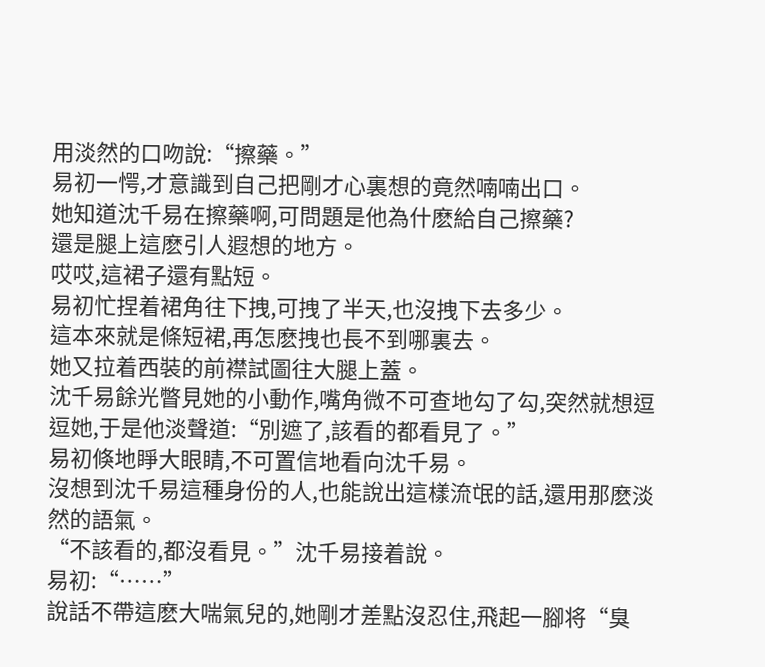用淡然的口吻說:“擦藥。”
易初一愕,才意識到自己把剛才心裏想的竟然喃喃出口。
她知道沈千易在擦藥啊,可問題是他為什麽給自己擦藥?
還是腿上這麽引人遐想的地方。
哎哎,這裙子還有點短。
易初忙捏着裙角往下拽,可拽了半天,也沒拽下去多少。
這本來就是條短裙,再怎麽拽也長不到哪裏去。
她又拉着西裝的前襟試圖往大腿上蓋。
沈千易餘光瞥見她的小動作,嘴角微不可查地勾了勾,突然就想逗逗她,于是他淡聲道:“別遮了,該看的都看見了。”
易初倏地睜大眼睛,不可置信地看向沈千易。
沒想到沈千易這種身份的人,也能說出這樣流氓的話,還用那麽淡然的語氣。
“不該看的,都沒看見。”沈千易接着說。
易初:“……”
說話不帶這麽大喘氣兒的,她剛才差點沒忍住,飛起一腳将“臭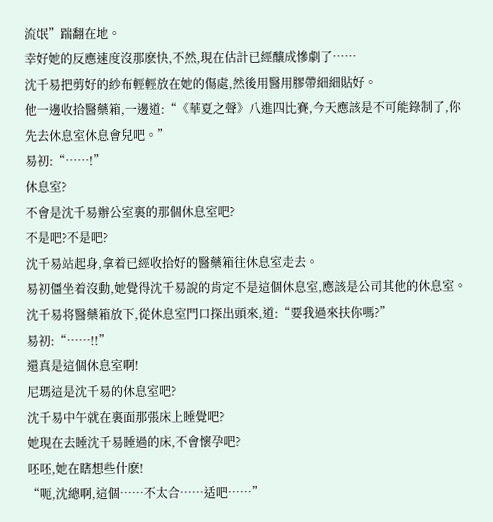流氓”踹翻在地。
幸好她的反應速度沒那麽快,不然,現在估計已經釀成慘劇了……
沈千易把剪好的紗布輕輕放在她的傷處,然後用醫用膠帶細細貼好。
他一邊收拾醫藥箱,一邊道:“《華夏之聲》八進四比賽,今天應該是不可能錄制了,你先去休息室休息會兒吧。”
易初:“……!”
休息室?
不會是沈千易辦公室裏的那個休息室吧?
不是吧?不是吧?
沈千易站起身,拿着已經收拾好的醫藥箱往休息室走去。
易初僵坐着沒動,她覺得沈千易說的肯定不是這個休息室,應該是公司其他的休息室。
沈千易将醫藥箱放下,從休息室門口探出頭來,道:“要我過來扶你嗎?”
易初:“……!!”
還真是這個休息室啊!
尼瑪這是沈千易的休息室吧?
沈千易中午就在裏面那張床上睡覺吧?
她現在去睡沈千易睡過的床,不會懷孕吧?
呸呸,她在瞎想些什麽!
“呃,沈總啊,這個……不太合……适吧……”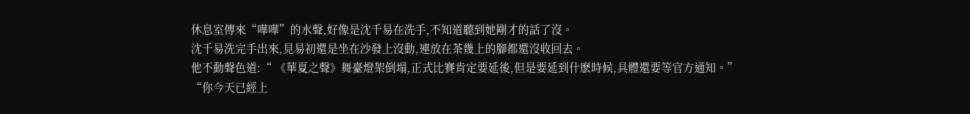休息室傳來“嘩嘩”的水聲,好像是沈千易在洗手,不知道聽到她剛才的話了沒。
沈千易洗完手出來,見易初還是坐在沙發上沒動,連放在茶幾上的腳都還沒收回去。
他不動聲色道:“ 《華夏之聲》舞臺燈架倒塌,正式比賽肯定要延後,但是要延到什麽時候,具體還要等官方通知。”
“你今天已經上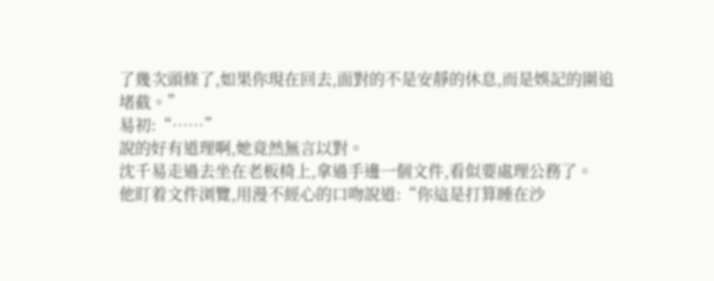了幾次頭條了,如果你現在回去,面對的不是安靜的休息,而是娛記的圍追堵截。”
易初:“……”
說的好有道理啊,她竟然無言以對。
沈千易走過去坐在老板椅上,拿過手邊一個文件,看似要處理公務了。
他盯着文件浏覽,用漫不經心的口吻說道:“你這是打算睡在沙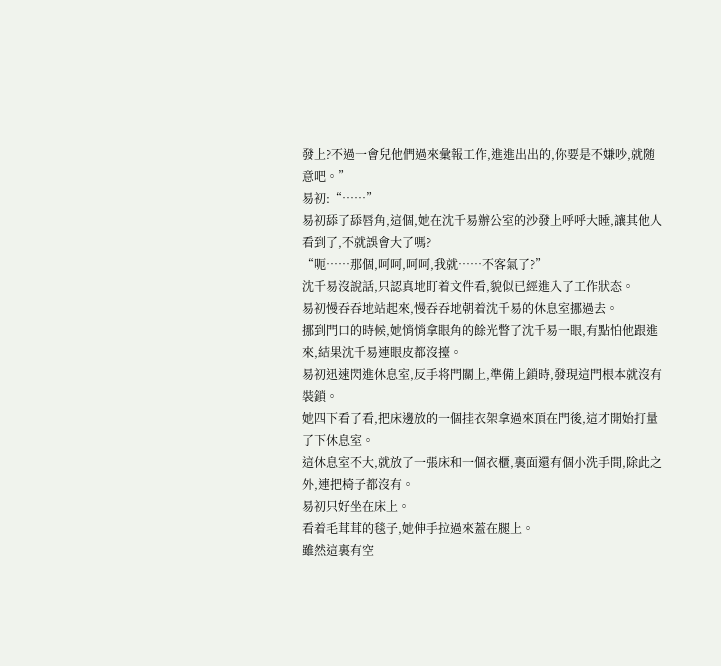發上?不過一會兒他們過來彙報工作,進進出出的,你要是不嫌吵,就随意吧。”
易初:“……”
易初舔了舔唇角,這個,她在沈千易辦公室的沙發上呼呼大睡,讓其他人看到了,不就誤會大了嗎?
“呃……那個,呵呵,呵呵,我就……不客氣了?”
沈千易沒說話,只認真地盯着文件看,貌似已經進入了工作狀态。
易初慢吞吞地站起來,慢吞吞地朝着沈千易的休息室挪過去。
挪到門口的時候,她悄悄拿眼角的餘光瞥了沈千易一眼,有點怕他跟進來,結果沈千易連眼皮都沒擡。
易初迅速閃進休息室,反手将門關上,準備上鎖時,發現這門根本就沒有裝鎖。
她四下看了看,把床邊放的一個挂衣架拿過來頂在門後,這才開始打量了下休息室。
這休息室不大,就放了一張床和一個衣櫃,裏面還有個小洗手間,除此之外,連把椅子都沒有。
易初只好坐在床上。
看着毛茸茸的毯子,她伸手拉過來蓋在腿上。
雖然這裏有空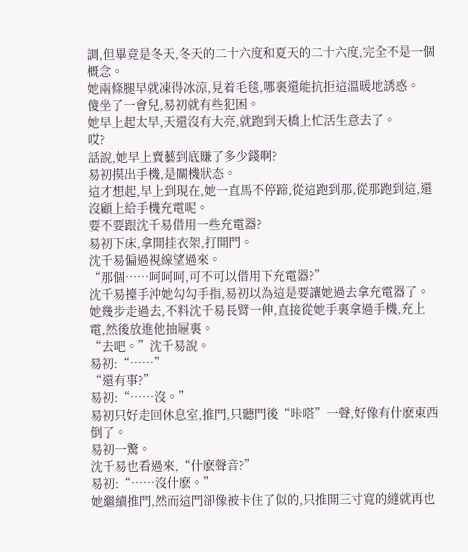調,但畢竟是冬天,冬天的二十六度和夏天的二十六度,完全不是一個概念。
她兩條腿早就凍得冰涼,見着毛毯,哪裏還能抗拒這溫暖地誘惑。
傻坐了一會兒,易初就有些犯困。
她早上起太早,天還沒有大亮,就跑到天橋上忙活生意去了。
哎?
話說,她早上賣藝到底賺了多少錢啊?
易初摸出手機,是關機狀态。
這才想起,早上到現在,她一直馬不停蹄,從這跑到那,從那跑到這,還沒顧上給手機充電呢。
要不要跟沈千易借用一些充電器?
易初下床,拿開挂衣架,打開門。
沈千易偏過視線望過來。
“那個……呵呵呵,可不可以借用下充電器?”
沈千易擡手沖她勾勾手指,易初以為這是要讓她過去拿充電器了。
她幾步走過去,不料沈千易長臂一伸,直接從她手裏拿過手機,充上電,然後放進他抽屜裏。
“去吧。”沈千易說。
易初:“……”
“還有事?”
易初:“……沒。”
易初只好走回休息室,推門,只聽門後“咔嗒”一聲,好像有什麽東西倒了。
易初一驚。
沈千易也看過來,“什麽聲音?”
易初:“……沒什麽。”
她繼續推門,然而這門卻像被卡住了似的,只推開三寸寬的縫就再也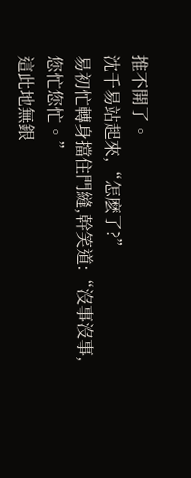推不開了。
沈千易站起來,“怎麽了?”
易初忙轉身擋住門縫,幹笑道:“沒事沒事,您忙您忙。”
這此地無銀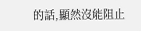的話,顯然沒能阻止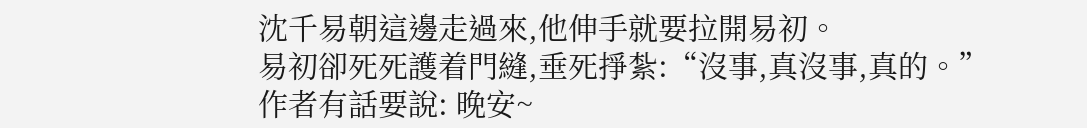沈千易朝這邊走過來,他伸手就要拉開易初。
易初卻死死護着門縫,垂死掙紮:“沒事,真沒事,真的。”
作者有話要說: 晚安~